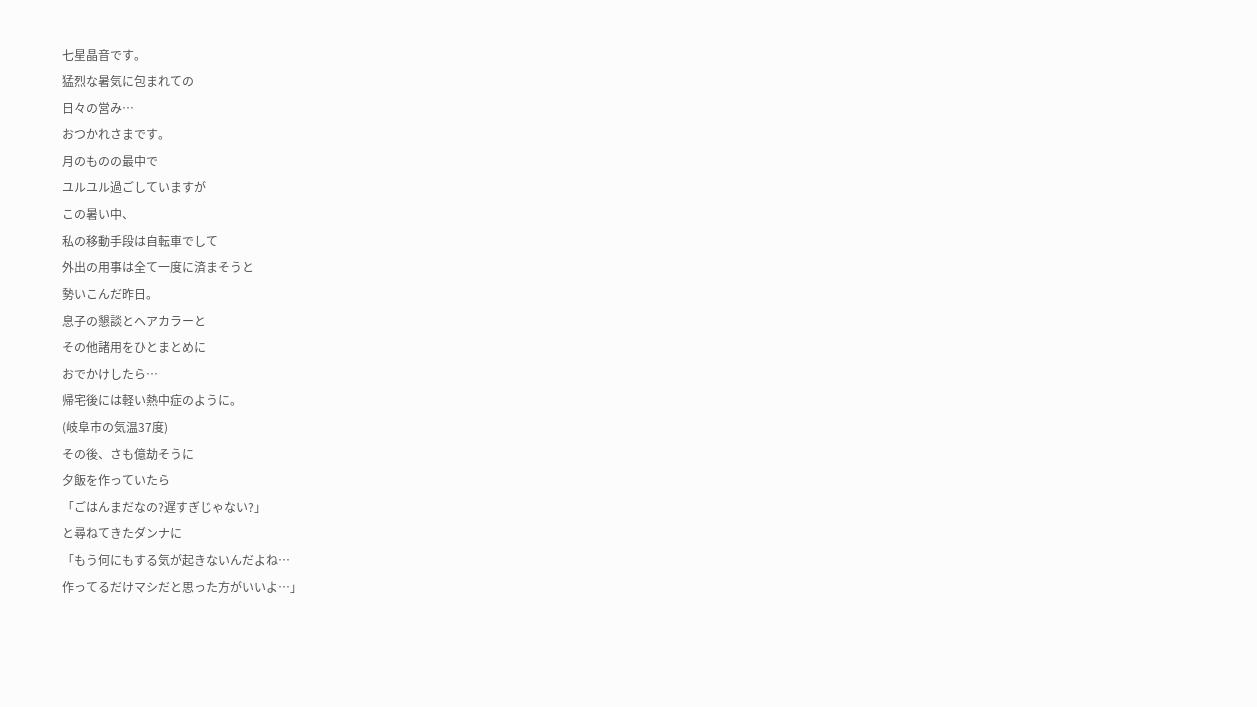七星晶音です。
猛烈な暑気に包まれての
日々の営み…
おつかれさまです。
月のものの最中で
ユルユル過ごしていますが
この暑い中、
私の移動手段は自転車でして
外出の用事は全て一度に済まそうと
勢いこんだ昨日。
息子の懇談とヘアカラーと
その他諸用をひとまとめに
おでかけしたら…
帰宅後には軽い熱中症のように。
(岐阜市の気温37度)
その後、さも億劫そうに
夕飯を作っていたら
「ごはんまだなの?遅すぎじゃない?」
と尋ねてきたダンナに
「もう何にもする気が起きないんだよね…
作ってるだけマシだと思った方がいいよ…」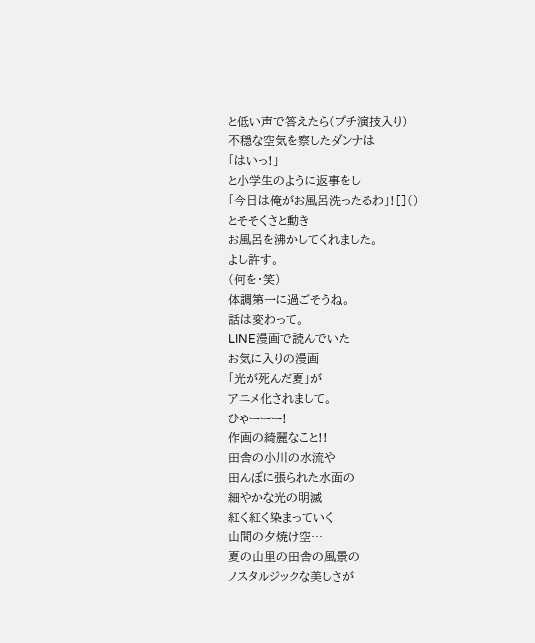と低い声で答えたら(プチ演技入り)
不穏な空気を察したダンナは
「はいっ!」
と小学生のように返事をし
「今日は俺がお風呂洗ったるわ」![]()
とそそくさと動き
お風呂を沸かしてくれました。
よし許す。
(何を・笑)
体調第一に過ごそうね。
話は変わって。
LINE漫画で読んでいた
お気に入りの漫画
「光が死んだ夏」が
アニメ化されまして。
ひゃーーー!
作画の綺麗なこと!!
田舎の小川の水流や
田んぼに張られた水面の
細やかな光の明滅
紅く紅く染まっていく
山間の夕焼け空…
夏の山里の田舎の風景の
ノスタルジックな美しさが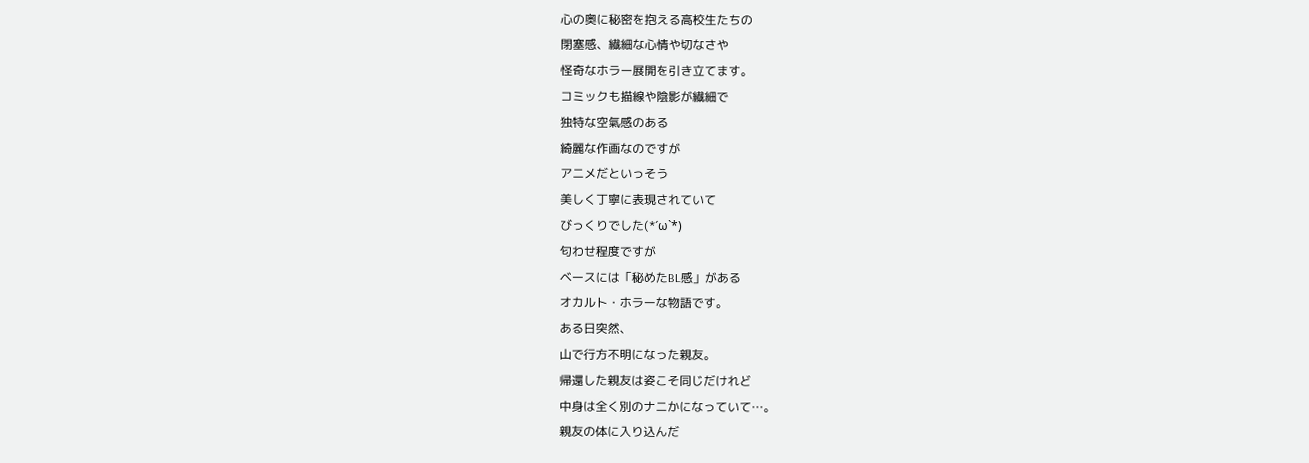心の奥に秘密を抱える高校生たちの
閉塞感、繊細な心情や切なさや
怪奇なホラー展開を引き立てます。
コミックも描線や陰影が繊細で
独特な空氣感のある
綺麗な作画なのですが
アニメだといっそう
美しく丁寧に表現されていて
びっくりでした(*´ω`*)
匂わせ程度ですが
ベースには「秘めたBL感」がある
オカルト・ホラーな物語です。
ある日突然、
山で行方不明になった親友。
帰還した親友は姿こそ同じだけれど
中身は全く別のナニかになっていて…。
親友の体に入り込んだ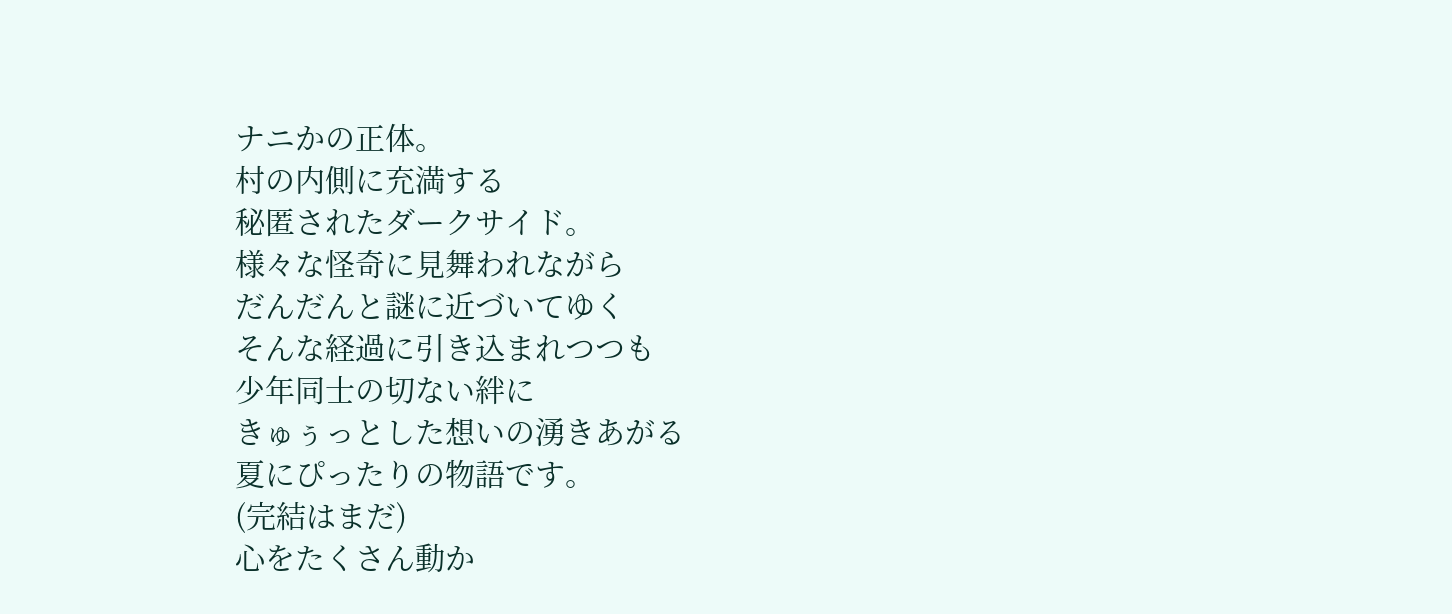ナニかの正体。
村の内側に充満する
秘匿されたダークサイド。
様々な怪奇に見舞われながら
だんだんと謎に近づいてゆく
そんな経過に引き込まれつつも
少年同士の切ない絆に
きゅぅっとした想いの湧きあがる
夏にぴったりの物語です。
(完結はまだ)
心をたくさん動か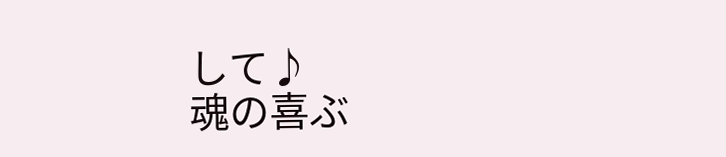して♪
魂の喜ぶ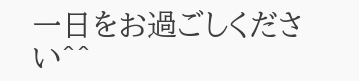一日をお過ごしください^^